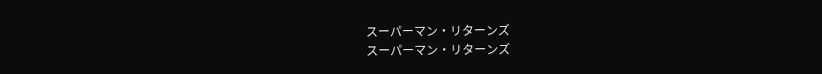スーパーマン・リターンズ
スーパーマン・リターンズ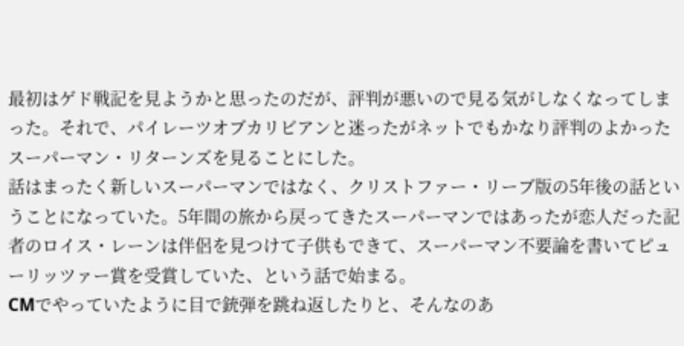最初はゲド戦記を見ようかと思ったのだが、評判が悪いので見る気がしなくなってしまった。それで、パイレーツオブカリビアンと迷ったがネットでもかなり評判のよかったスーパーマン・リターンズを見ることにした。
話はまったく新しいスーパーマンではなく、クリストファー・リーブ版の5年後の話ということになっていた。5年間の旅から戻ってきたスーパーマンではあったが恋人だった記者のロイス・レーンは伴侶を見つけて子供もできて、スーパーマン不要論を書いてピューリッツァー賞を受賞していた、という話で始まる。
CMでやっていたように目で銃弾を跳ね返したりと、そんなのあ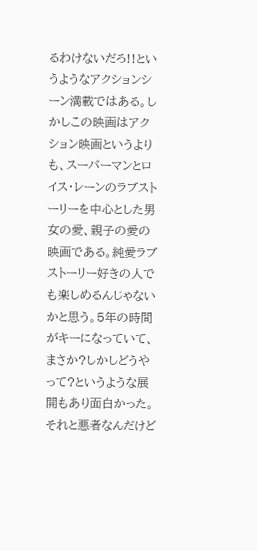るわけないだろ!!というようなアクションシーン満載ではある。しかしこの映画はアクション映画というよりも、スーパーマンとロイス・レーンのラブストーリーを中心とした男女の愛、親子の愛の映画である。純愛ラブストーリー好きの人でも楽しめるんじゃないかと思う。5年の時間がキーになっていて、まさか?しかしどうやって?というような展開もあり面白かった。それと悪者なんだけど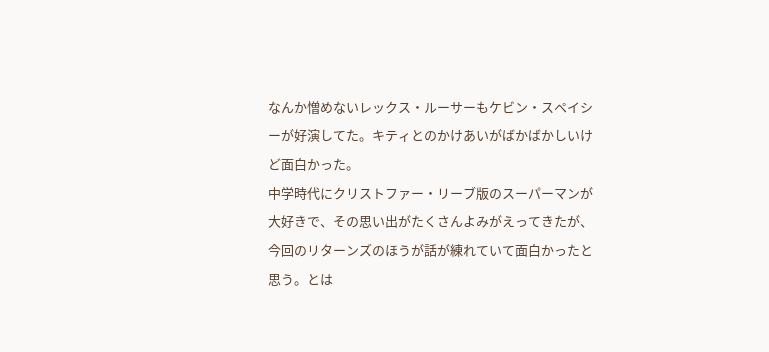なんか憎めないレックス・ルーサーもケビン・スペイシーが好演してた。キティとのかけあいがばかばかしいけど面白かった。
中学時代にクリストファー・リーブ版のスーパーマンが大好きで、その思い出がたくさんよみがえってきたが、今回のリターンズのほうが話が練れていて面白かったと思う。とは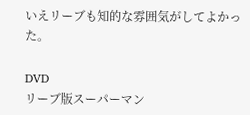いえリーブも知的な雰囲気がしてよかった。

DVD
リーブ版スーパーマン